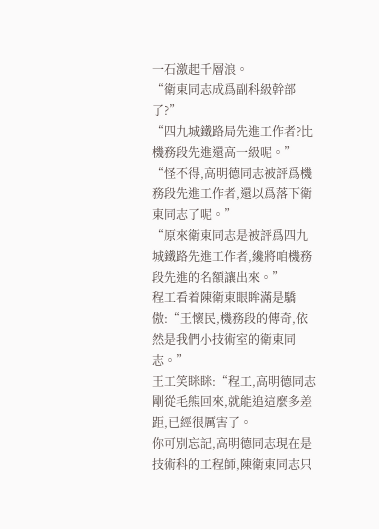一石激起千層浪。
“衛東同志成爲副科級幹部了?”
“四九城鐵路局先進工作者?比機務段先進還高一級呢。”
“怪不得,高明德同志被評爲機務段先進工作者,還以爲落下衛東同志了呢。”
“原來衛東同志是被評爲四九城鐵路先進工作者,纔將咱機務段先進的名額讓出來。”
程工看着陳衛東眼眸滿是驕傲:“王懷民,機務段的傳奇,依然是我們小技術室的衛東同志。”
王工笑眯眯:“程工,高明德同志剛從毛熊回來,就能追這麼多差距,已經很厲害了。
你可別忘記,高明德同志現在是技術科的工程師,陳衛東同志只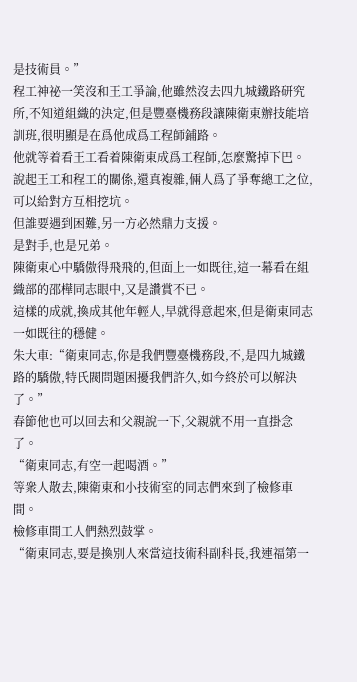是技術員。”
程工神祕一笑沒和王工爭論,他雖然沒去四九城鐵路研究所,不知道組織的決定,但是豐臺機務段讓陳衛東辦技能培訓班,很明顯是在爲他成爲工程師鋪路。
他就等着看王工看着陳衛東成爲工程師,怎麼驚掉下巴。
說起王工和程工的關係,還真複雜,倆人爲了爭奪總工之位,可以給對方互相挖坑。
但誰要遇到困難,另一方必然鼎力支援。
是對手,也是兄弟。
陳衛東心中驕傲得飛飛的,但面上一如既往,這一幕看在組織部的邵樺同志眼中,又是讚賞不已。
這樣的成就,換成其他年輕人,早就得意起來,但是衛東同志一如既往的穩健。
朱大車:“衛東同志,你是我們豐臺機務段,不,是四九城鐵路的驕傲,特氏閥問題困擾我們許久,如今終於可以解決了。”
春節他也可以回去和父親說一下,父親就不用一直掛念了。
“衛東同志,有空一起喝酒。”
等衆人散去,陳衛東和小技術室的同志們來到了檢修車間。
檢修車間工人們熱烈鼓掌。
“衛東同志,要是換別人來當這技術科副科長,我連福第一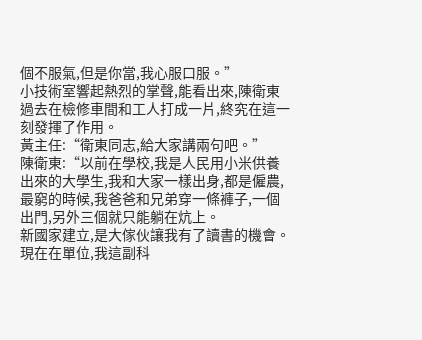個不服氣,但是你當,我心服口服。”
小技術室響起熱烈的掌聲,能看出來,陳衛東過去在檢修車間和工人打成一片,終究在這一刻發揮了作用。
黃主任:“衛東同志,給大家講兩句吧。”
陳衛東:“以前在學校,我是人民用小米供養出來的大學生,我和大家一樣出身,都是僱農,最窮的時候,我爸爸和兄弟穿一條褲子,一個出門,另外三個就只能躺在炕上。
新國家建立,是大傢伙讓我有了讀書的機會。
現在在單位,我這副科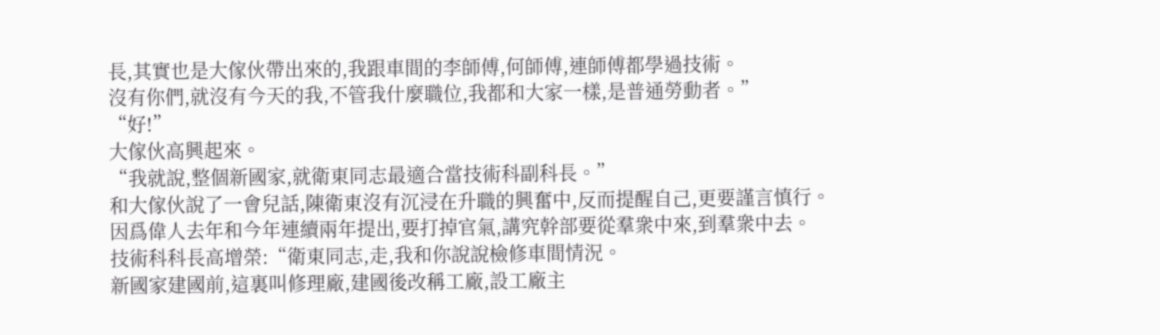長,其實也是大傢伙帶出來的,我跟車間的李師傅,何師傅,連師傅都學過技術。
沒有你們,就沒有今天的我,不管我什麼職位,我都和大家一樣,是普通勞動者。”
“好!”
大傢伙高興起來。
“我就說,整個新國家,就衛東同志最適合當技術科副科長。”
和大傢伙說了一會兒話,陳衛東沒有沉浸在升職的興奮中,反而提醒自己,更要謹言慎行。
因爲偉人去年和今年連續兩年提出,要打掉官氣,講究幹部要從羣衆中來,到羣衆中去。
技術科科長高增榮:“衛東同志,走,我和你說說檢修車間情況。
新國家建國前,這裏叫修理廠,建國後改稱工廠,設工廠主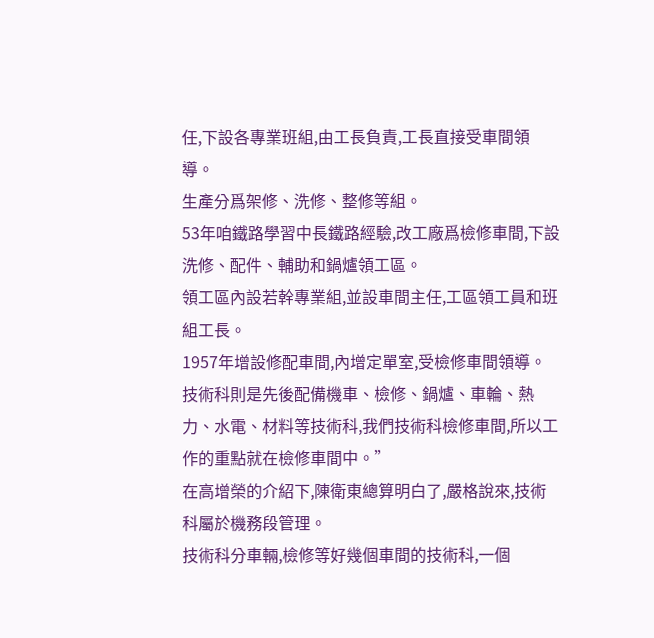任,下設各專業班組,由工長負責,工長直接受車間領導。
生產分爲架修、洗修、整修等組。
53年咱鐵路學習中長鐵路經驗,改工廠爲檢修車間,下設洗修、配件、輔助和鍋爐領工區。
領工區內設若幹專業組,並設車間主任,工區領工員和班組工長。
1957年增設修配車間,內增定單室,受檢修車間領導。
技術科則是先後配備機車、檢修、鍋爐、車輪、熱力、水電、材料等技術科,我們技術科檢修車間,所以工作的重點就在檢修車間中。”
在高增榮的介紹下,陳衛東總算明白了,嚴格說來,技術科屬於機務段管理。
技術科分車輛,檢修等好幾個車間的技術科,一個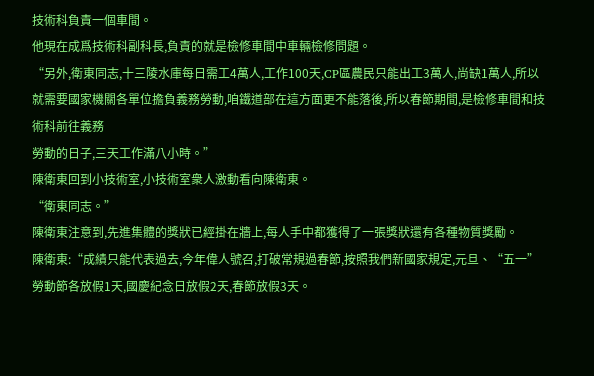技術科負責一個車間。
他現在成爲技術科副科長,負責的就是檢修車間中車輛檢修問題。
“另外,衛東同志,十三陵水庫每日需工4萬人,工作100天,CP區農民只能出工3萬人,尚缺1萬人,所以就需要國家機關各單位擔負義務勞動,咱鐵道部在這方面更不能落後,所以春節期間,是檢修車間和技術科前往義務
勞動的日子,三天工作滿八小時。”
陳衛東回到小技術室,小技術室衆人激動看向陳衛東。
“衛東同志。”
陳衛東注意到,先進集體的獎狀已經掛在牆上,每人手中都獲得了一張獎狀還有各種物質獎勵。
陳衛東:“成績只能代表過去,今年偉人號召,打破常規過春節,按照我們新國家規定,元旦、“五一”勞動節各放假1天,國慶紀念日放假2天,春節放假3天。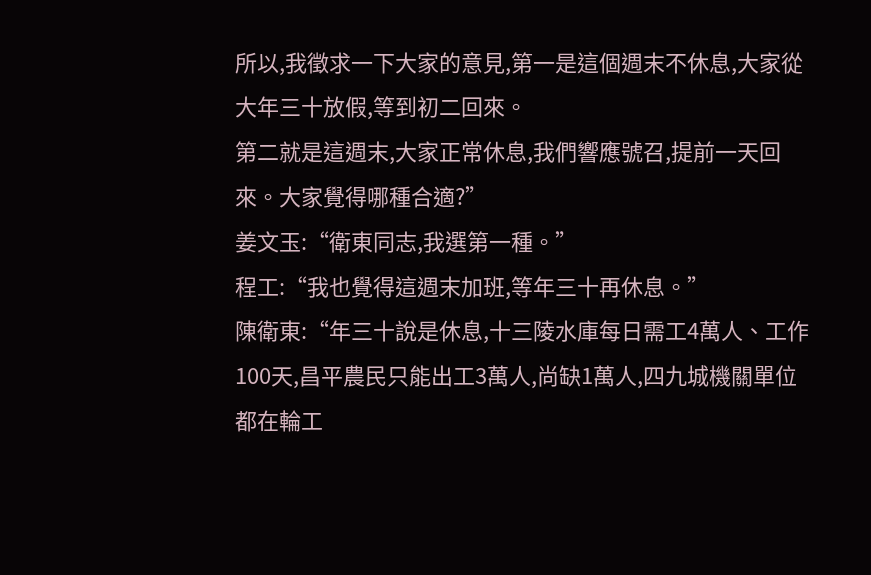所以,我徵求一下大家的意見,第一是這個週末不休息,大家從大年三十放假,等到初二回來。
第二就是這週末,大家正常休息,我們響應號召,提前一天回來。大家覺得哪種合適?”
姜文玉:“衛東同志,我選第一種。”
程工:“我也覺得這週末加班,等年三十再休息。”
陳衛東:“年三十說是休息,十三陵水庫每日需工4萬人、工作100天,昌平農民只能出工3萬人,尚缺1萬人,四九城機關單位都在輪工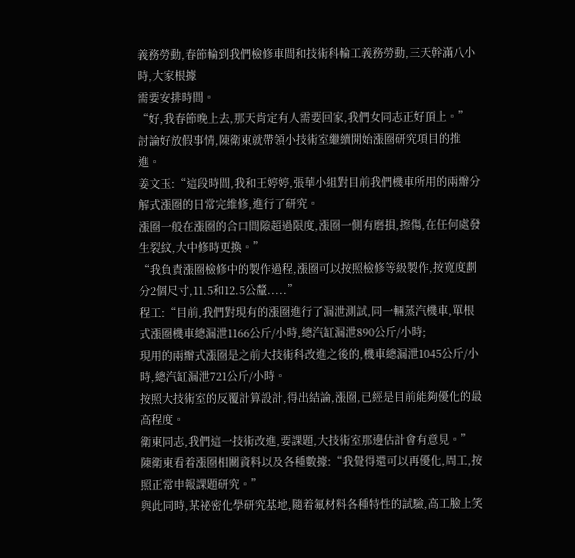義務勞動,春節輪到我們檢修車間和技術科輪工義務勞動,三天幹滿八小時,大家根據
需要安排時間。
“好,我春節晚上去,那天肯定有人需要回家,我們女同志正好頂上。”
討論好放假事情,陳衛東就帶領小技術室繼續開始漲圈研究項目的推進。
姜文玉:“這段時間,我和王婷婷,張華小組對目前我們機車所用的兩瓣分解式漲圈的日常完維修,進行了研究。
漲圈一般在漲圈的合口間隙超過限度,漲圈一側有磨損,擦傷,在任何處發生裂紋,大中修時更換。”
“我負責漲圈檢修中的製作過程,漲圈可以按照檢修等級製作,按寬度劃分2個尺寸,11.5和12.5公釐.....”
程工:“目前,我們對現有的漲圈進行了漏泄測試,同一輛蒸汽機車,單根式漲圈機車總漏泄1166公斤/小時,總汽缸漏泄890公斤/小時;
現用的兩瓣式漲圈是之前大技術科改進之後的,機車總漏泄1045公斤/小時,總汽缸漏泄721公斤/小時。
按照大技術室的反覆計算設計,得出結論,漲圈,已經是目前能夠優化的最高程度。
衛東同志,我們這一技術改進,要課題,大技術室那邊估計會有意見。”
陳衛東看着漲圈相關資料以及各種數據:“我覺得還可以再優化,周工,按照正常申報課題研究。”
與此同時,某祕密化學研究基地,隨着氟材料各種特性的試驗,高工臉上笑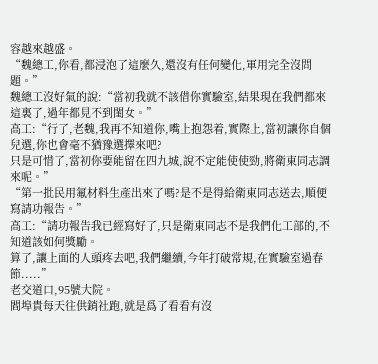容越來越盛。
“魏總工,你看,都浸泡了這麼久,還沒有任何變化,軍用完全沒問題。”
魏總工沒好氣的說:“當初我就不該借你實驗室,結果現在我們都來這裏了,過年都見不到閨女。”
高工:“行了,老魏,我再不知道你,嘴上抱怨着,實際上,當初讓你自個兒選,你也會毫不猶豫選擇來吧?
只是可惜了,當初你要能留在四九城,說不定能使使勁,將衛東同志調來呢。”
“第一批民用氟材料生產出來了嗎?是不是得給衛東同志送去,順便寫請功報告。”
高工:“請功報告我已經寫好了,只是衛東同志不是我們化工部的,不知道該如何獎勵。
算了,讓上面的人頭疼去吧,我們繼續,今年打破常規,在實驗室過春節.....”
老交道口,95號大院。
閻埠貴每天往供銷社跑,就是爲了看看有沒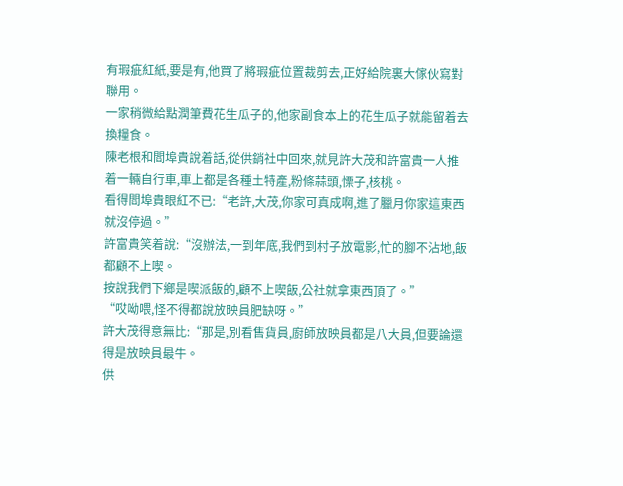有瑕疵紅紙,要是有,他買了將瑕疵位置裁剪去,正好給院裏大傢伙寫對聯用。
一家稍微給點潤筆費花生瓜子的,他家副食本上的花生瓜子就能留着去換糧食。
陳老根和閻埠貴說着話,從供銷社中回來,就見許大茂和許富貴一人推着一輛自行車,車上都是各種土特產,粉條蒜頭,慄子,核桃。
看得閻埠貴眼紅不已:“老許,大茂,你家可真成啊,進了臘月你家這東西就沒停過。”
許富貴笑着說:“沒辦法,一到年底,我們到村子放電影,忙的腳不沾地,飯都顧不上喫。
按說我們下鄉是喫派飯的,顧不上喫飯,公社就拿東西頂了。”
“哎呦喂,怪不得都說放映員肥缺呀。”
許大茂得意無比:“那是,別看售貨員,廚師放映員都是八大員,但要論還得是放映員最牛。
供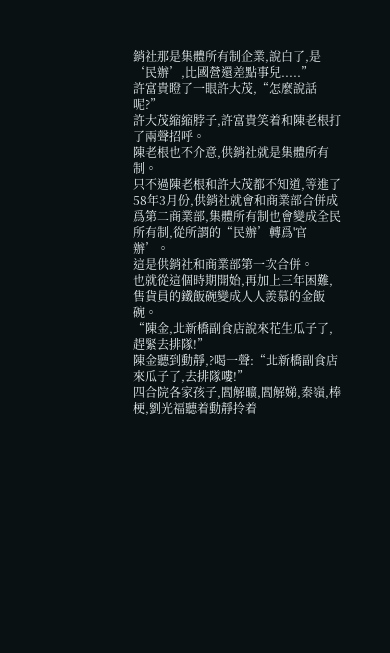銷社那是集體所有制企業,說白了,是‘民辦’,比國營還差點事兒.....”
許富貴瞪了一眼許大茂,“怎麼說話呢?”
許大茂縮縮脖子,許富貴笑着和陳老根打了兩聲招呼。
陳老根也不介意,供銷社就是集體所有制。
只不過陳老根和許大茂都不知道,等進了58年3月份,供銷社就會和商業部合併成爲第二商業部,集體所有制也會變成全民所有制,從所謂的“民辦’轉爲'官辦’。
這是供銷社和商業部第一次合併。
也就從這個時期開始,再加上三年困難,售貨員的鐵飯碗變成人人羨慕的金飯碗。
“陳金,北新橋副食店說來花生瓜子了,趕緊去排隊!”
陳金聽到動靜,?喝一聲:“北新橋副食店來瓜子了,去排隊嘍!”
四合院各家孩子,閻解曠,閻解娣,秦嶺,棒梗,劉光福聽着動靜拎着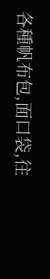各種帆布包,面口袋,往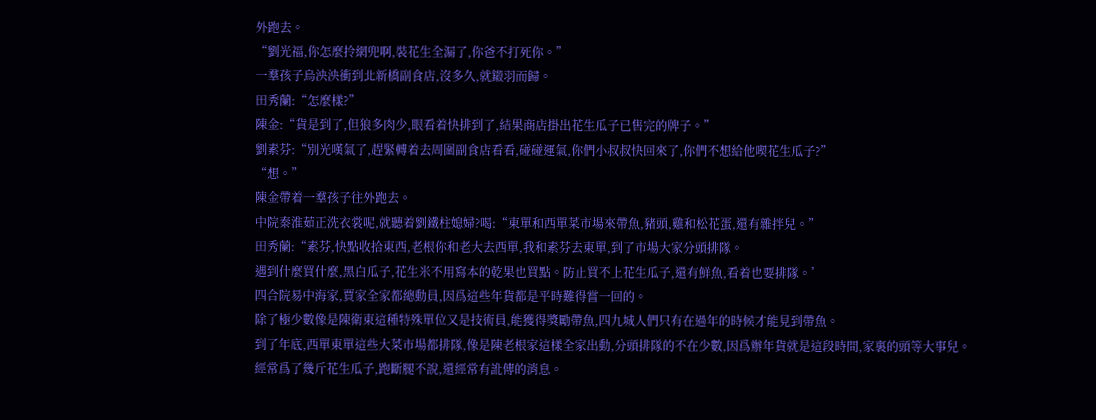外跑去。
“劉光福,你怎麼拎網兜啊,裝花生全漏了,你爸不打死你。”
一羣孩子烏泱泱衝到北新橋副食店,沒多久,就鎩羽而歸。
田秀蘭:“怎麼樣?”
陳金:“貨是到了,但狼多肉少,眼看着快排到了,結果商店掛出花生瓜子已售完的牌子。”
劉素芬:“別光嘆氣了,趕緊轉着去周圍副食店看看,碰碰運氣,你們小叔叔快回來了,你們不想給他喫花生瓜子?”
“想。”
陳金帶着一羣孩子往外跑去。
中院秦淮茹正洗衣裳呢,就聽着劉鐵柱媳婦?喝:“東單和西單菜市場來帶魚,豬頭,雞和松花蛋,還有雜拌兒。”
田秀蘭:“素芬,快點收拾東西,老根你和老大去西單,我和素芬去東單,到了市場大家分頭排隊。
遇到什麼買什麼,黑白瓜子,花生米不用寫本的乾果也買點。防止買不上花生瓜子,還有鮮魚,看着也要排隊。’
四合院易中海家,賈家全家都總動員,因爲這些年貨都是平時難得嘗一回的。
除了極少數像是陳衛東這種特殊單位又是技術員,能獲得獎勵帶魚,四九城人們只有在過年的時候才能見到帶魚。
到了年底,西單東單這些大菜市場都排隊,像是陳老根家這樣全家出動,分頭排隊的不在少數,因爲辦年貨就是這段時間,家裏的頭等大事兒。
經常爲了幾斤花生瓜子,跑斷腿不說,還經常有訛傳的消息。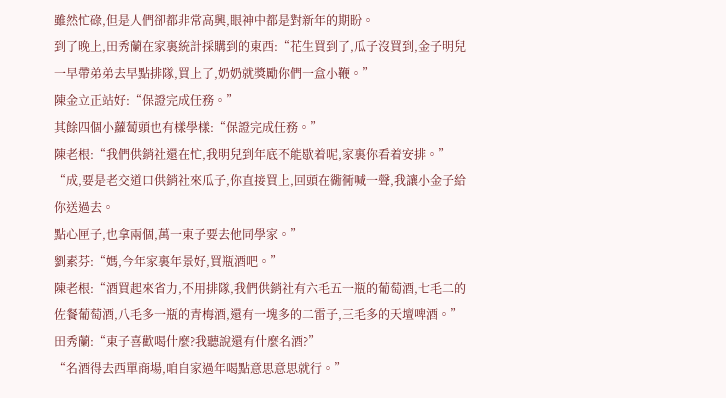雖然忙碌,但是人們卻都非常高興,眼神中都是對新年的期盼。
到了晚上,田秀蘭在家裏統計採購到的東西:“花生買到了,瓜子沒買到,金子明兒一早帶弟弟去早點排隊,買上了,奶奶就獎勵你們一盒小鞭。”
陳金立正站好:“保證完成任務。”
其餘四個小蘿蔔頭也有樣學樣:“保證完成任務。”
陳老根:“我們供銷社還在忙,我明兒到年底不能歇着呢,家裏你看着安排。”
“成,要是老交道口供銷社來瓜子,你直接買上,回頭在衚衕喊一聲,我讓小金子給你送過去。
點心匣子,也拿兩個,萬一東子要去他同學家。”
劉素芬:“媽,今年家裏年景好,買瓶酒吧。”
陳老根:“酒買起來省力,不用排隊,我們供銷社有六毛五一瓶的葡萄酒,七毛二的佐餐葡萄酒,八毛多一瓶的青梅酒,還有一塊多的二雷子,三毛多的天壇啤酒。”
田秀蘭:“東子喜歡喝什麼?我聽說還有什麼名酒?”
“名酒得去西單商場,咱自家過年喝點意思意思就行。”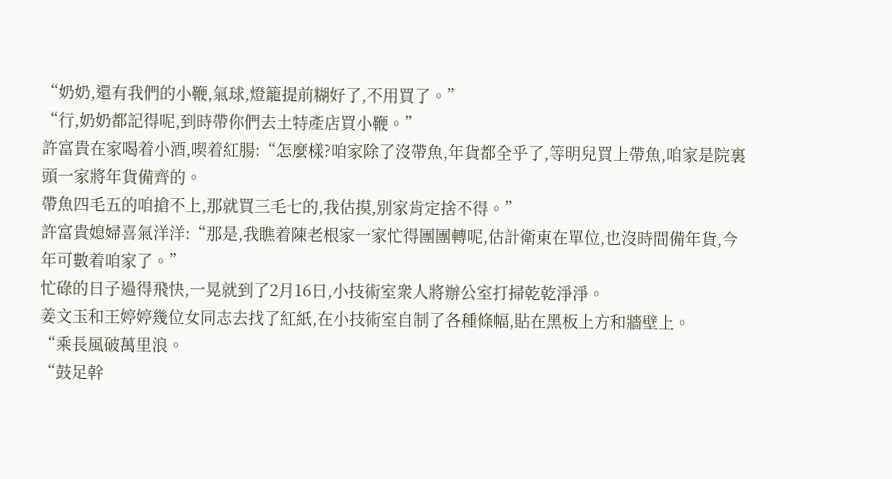“奶奶,還有我們的小鞭,氣球,燈籠提前糊好了,不用買了。”
“行,奶奶都記得呢,到時帶你們去土特產店買小鞭。”
許富貴在家喝着小酒,喫着紅腸:“怎麼樣?咱家除了沒帶魚,年貨都全乎了,等明兒買上帶魚,咱家是院裏頭一家將年貨備齊的。
帶魚四毛五的咱搶不上,那就買三毛七的,我估摸,別家肯定捨不得。”
許富貴媳婦喜氣洋洋:“那是,我瞧着陳老根家一家忙得團團轉呢,估計衛東在單位,也沒時間備年貨,今年可數着咱家了。”
忙碌的日子過得飛快,一晃就到了2月16日,小技術室衆人將辦公室打掃乾乾淨淨。
姜文玉和王婷婷幾位女同志去找了紅紙,在小技術室自制了各種條幅,貼在黑板上方和牆壁上。
“乘長風破萬里浪。
“鼓足幹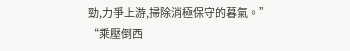勁,力爭上游,掃除消極保守的暮氣。”
“乘壓倒西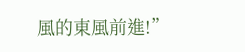風的東風前進!”